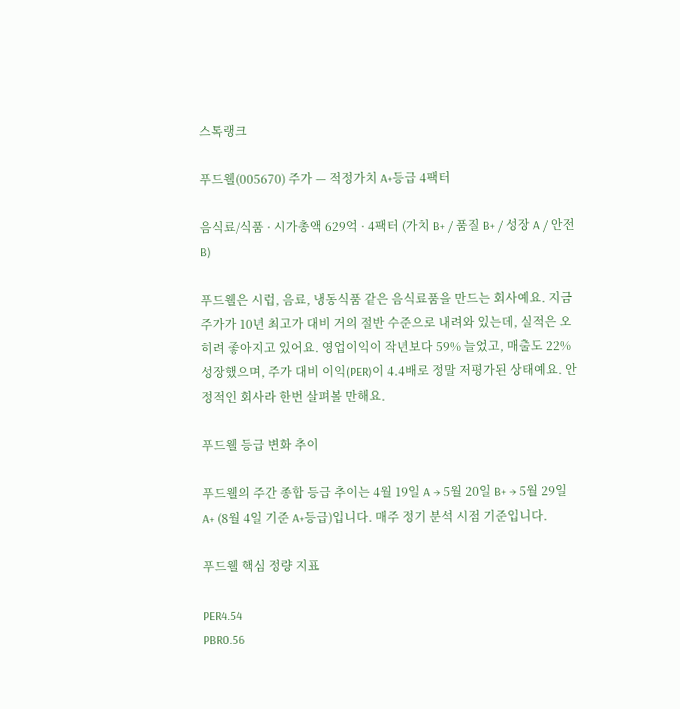스톡랭크

푸드웰(005670) 주가 — 적정가치 A+등급 4팩터

음식료/식품 · 시가총액 629억 · 4팩터 (가치 B+ / 품질 B+ / 성장 A / 안전 B)

푸드웰은 시럽, 음료, 냉동식품 같은 음식료품을 만드는 회사예요. 지금 주가가 10년 최고가 대비 거의 절반 수준으로 내려와 있는데, 실적은 오히려 좋아지고 있어요. 영업이익이 작년보다 59% 늘었고, 매출도 22% 성장했으며, 주가 대비 이익(PER)이 4.4배로 정말 저평가된 상태예요. 안정적인 회사라 한번 살펴볼 만해요.

푸드웰 등급 변화 추이

푸드웰의 주간 종합 등급 추이는 4월 19일 A → 5월 20일 B+ → 5월 29일 A+ (8월 4일 기준 A+등급)입니다. 매주 정기 분석 시점 기준입니다.

푸드웰 핵심 정량 지표

PER4.54
PBR0.56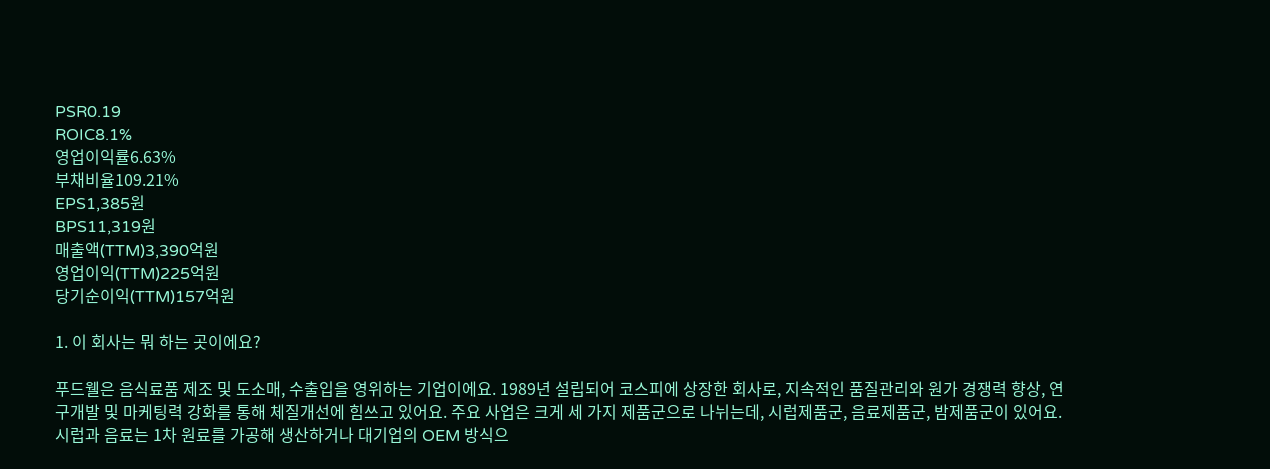PSR0.19
ROIC8.1%
영업이익률6.63%
부채비율109.21%
EPS1,385원
BPS11,319원
매출액(TTM)3,390억원
영업이익(TTM)225억원
당기순이익(TTM)157억원

1. 이 회사는 뭐 하는 곳이에요?

푸드웰은 음식료품 제조 및 도소매, 수출입을 영위하는 기업이에요. 1989년 설립되어 코스피에 상장한 회사로, 지속적인 품질관리와 원가 경쟁력 향상, 연구개발 및 마케팅력 강화를 통해 체질개선에 힘쓰고 있어요. 주요 사업은 크게 세 가지 제품군으로 나뉘는데, 시럽제품군, 음료제품군, 밤제품군이 있어요. 시럽과 음료는 1차 원료를 가공해 생산하거나 대기업의 OEM 방식으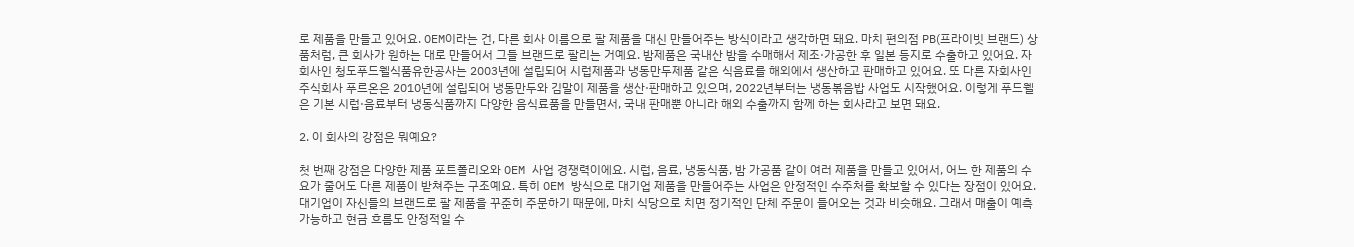로 제품을 만들고 있어요. OEM이라는 건, 다른 회사 이름으로 팔 제품을 대신 만들어주는 방식이라고 생각하면 돼요. 마치 편의점 PB(프라이빗 브랜드) 상품처럼, 큰 회사가 원하는 대로 만들어서 그들 브랜드로 팔리는 거예요. 밤제품은 국내산 밤을 수매해서 제조·가공한 후 일본 등지로 수출하고 있어요. 자회사인 청도푸드웰식품유한공사는 2003년에 설립되어 시럽제품과 냉동만두제품 같은 식음료를 해외에서 생산하고 판매하고 있어요. 또 다른 자회사인 주식회사 푸르온은 2010년에 설립되어 냉동만두와 김말이 제품을 생산·판매하고 있으며, 2022년부터는 냉동볶음밥 사업도 시작했어요. 이렇게 푸드웰은 기본 시럽·음료부터 냉동식품까지 다양한 음식료품을 만들면서, 국내 판매뿐 아니라 해외 수출까지 함께 하는 회사라고 보면 돼요.

2. 이 회사의 강점은 뭐예요?

첫 번째 강점은 다양한 제품 포트폴리오와 OEM 사업 경쟁력이에요. 시럽, 음료, 냉동식품, 밤 가공품 같이 여러 제품을 만들고 있어서, 어느 한 제품의 수요가 줄어도 다른 제품이 받쳐주는 구조예요. 특히 OEM 방식으로 대기업 제품을 만들어주는 사업은 안정적인 수주처를 확보할 수 있다는 장점이 있어요. 대기업이 자신들의 브랜드로 팔 제품을 꾸준히 주문하기 때문에, 마치 식당으로 치면 정기적인 단체 주문이 들어오는 것과 비슷해요. 그래서 매출이 예측 가능하고 현금 흐름도 안정적일 수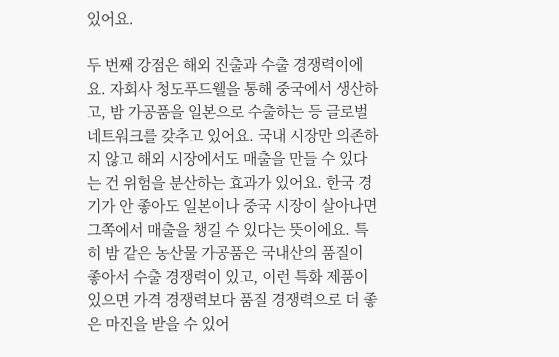있어요.

두 번째 강점은 해외 진출과 수출 경쟁력이에요. 자회사 청도푸드웰을 통해 중국에서 생산하고, 밤 가공품을 일본으로 수출하는 등 글로벌 네트워크를 갖추고 있어요. 국내 시장만 의존하지 않고 해외 시장에서도 매출을 만들 수 있다는 건 위험을 분산하는 효과가 있어요. 한국 경기가 안 좋아도 일본이나 중국 시장이 살아나면 그쪽에서 매출을 챙길 수 있다는 뜻이에요. 특히 밤 같은 농산물 가공품은 국내산의 품질이 좋아서 수출 경쟁력이 있고, 이런 특화 제품이 있으면 가격 경쟁력보다 품질 경쟁력으로 더 좋은 마진을 받을 수 있어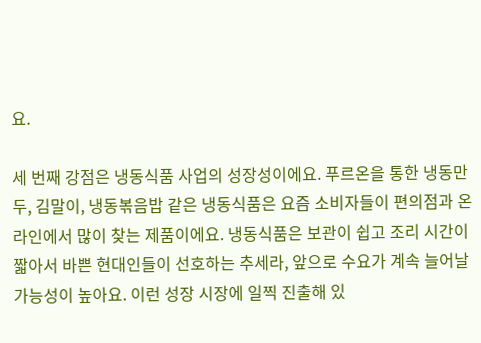요.

세 번째 강점은 냉동식품 사업의 성장성이에요. 푸르온을 통한 냉동만두, 김말이, 냉동볶음밥 같은 냉동식품은 요즘 소비자들이 편의점과 온라인에서 많이 찾는 제품이에요. 냉동식품은 보관이 쉽고 조리 시간이 짧아서 바쁜 현대인들이 선호하는 추세라, 앞으로 수요가 계속 늘어날 가능성이 높아요. 이런 성장 시장에 일찍 진출해 있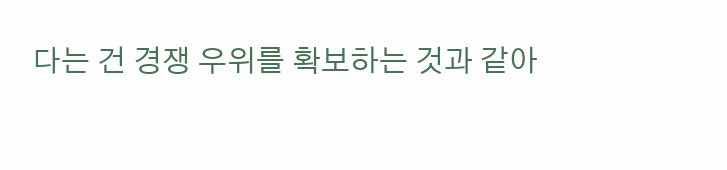다는 건 경쟁 우위를 확보하는 것과 같아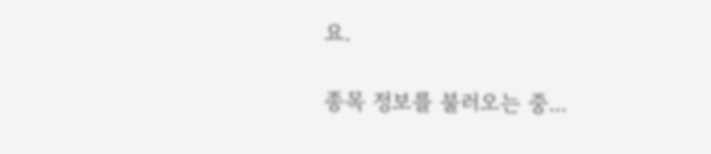요.

종목 정보를 불러오는 중...